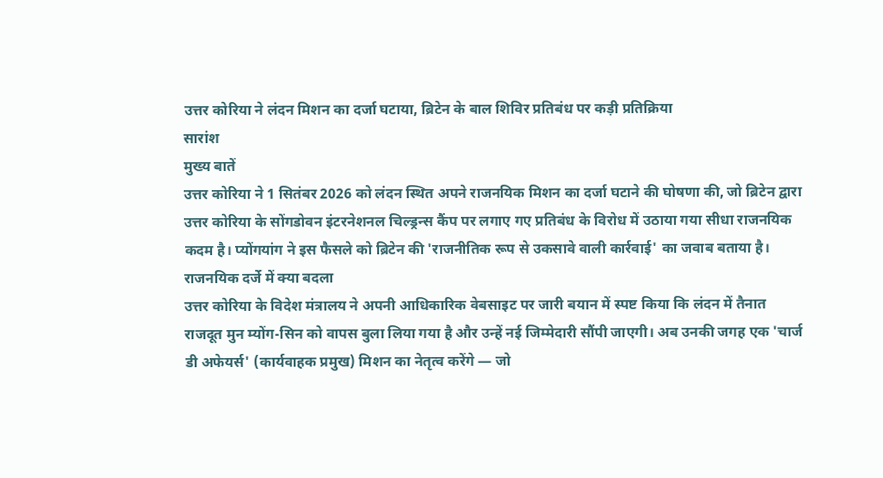उत्तर कोरिया ने लंदन मिशन का दर्जा घटाया, ब्रिटेन के बाल शिविर प्रतिबंध पर कड़ी प्रतिक्रिया
सारांश
मुख्य बातें
उत्तर कोरिया ने 1 सितंबर 2026 को लंदन स्थित अपने राजनयिक मिशन का दर्जा घटाने की घोषणा की, जो ब्रिटेन द्वारा उत्तर कोरिया के सोंगडोवन इंटरनेशनल चिल्ड्रन्स कैंप पर लगाए गए प्रतिबंध के विरोध में उठाया गया सीधा राजनयिक कदम है। प्योंगयांग ने इस फैसले को ब्रिटेन की 'राजनीतिक रूप से उकसावे वाली कार्रवाई' का जवाब बताया है।
राजनयिक दर्जे में क्या बदला
उत्तर कोरिया के विदेश मंत्रालय ने अपनी आधिकारिक वेबसाइट पर जारी बयान में स्पष्ट किया कि लंदन में तैनात राजदूत मुन म्योंग-सिन को वापस बुला लिया गया है और उन्हें नई जिम्मेदारी सौंपी जाएगी। अब उनकी जगह एक 'चार्ज डी अफेयर्स' (कार्यवाहक प्रमुख) मिशन का नेतृत्व करेंगे — जो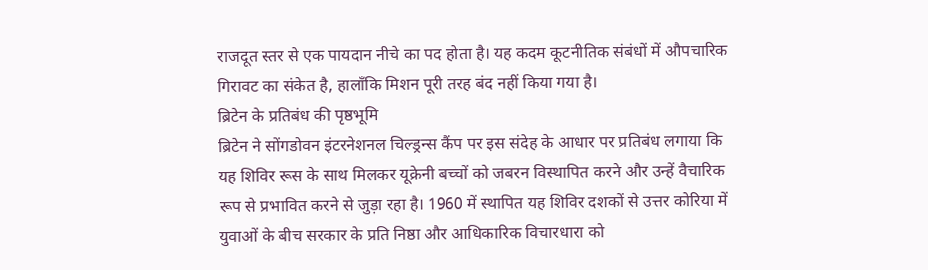राजदूत स्तर से एक पायदान नीचे का पद होता है। यह कदम कूटनीतिक संबंधों में औपचारिक गिरावट का संकेत है, हालाँकि मिशन पूरी तरह बंद नहीं किया गया है।
ब्रिटेन के प्रतिबंध की पृष्ठभूमि
ब्रिटेन ने सोंगडोवन इंटरनेशनल चिल्ड्रन्स कैंप पर इस संदेह के आधार पर प्रतिबंध लगाया कि यह शिविर रूस के साथ मिलकर यूक्रेनी बच्चों को जबरन विस्थापित करने और उन्हें वैचारिक रूप से प्रभावित करने से जुड़ा रहा है। 1960 में स्थापित यह शिविर दशकों से उत्तर कोरिया में युवाओं के बीच सरकार के प्रति निष्ठा और आधिकारिक विचारधारा को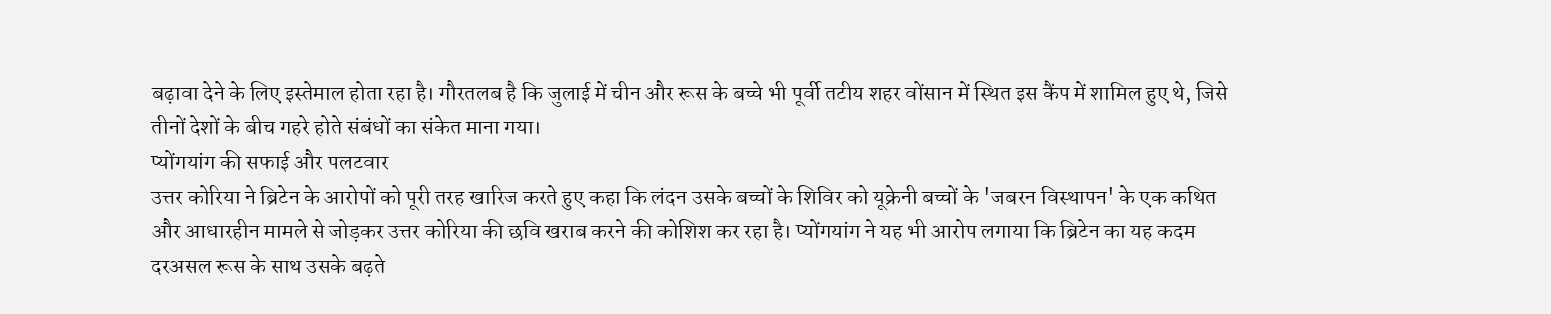बढ़ावा देने के लिए इस्तेमाल होता रहा है। गौरतलब है कि जुलाई में चीन और रूस के बच्चे भी पूर्वी तटीय शहर वोंसान में स्थित इस कैंप में शामिल हुए थे, जिसे तीनों देशों के बीच गहरे होते संबंधों का संकेत माना गया।
प्योंगयांग की सफाई और पलटवार
उत्तर कोरिया ने ब्रिटेन के आरोपों को पूरी तरह खारिज करते हुए कहा कि लंदन उसके बच्चों के शिविर को यूक्रेनी बच्चों के 'जबरन विस्थापन' के एक कथित और आधारहीन मामले से जोड़कर उत्तर कोरिया की छवि खराब करने की कोशिश कर रहा है। प्योंगयांग ने यह भी आरोप लगाया कि ब्रिटेन का यह कदम दरअसल रूस के साथ उसके बढ़ते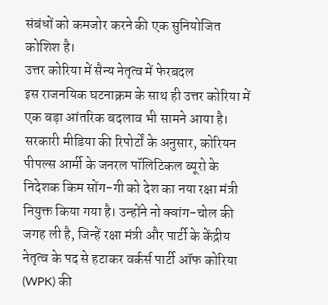संबंधों को कमजोर करने की एक सुनियोजित कोशिश है।
उत्तर कोरिया में सैन्य नेतृत्व में फेरबदल
इस राजनयिक घटनाक्रम के साथ ही उत्तर कोरिया में एक बड़ा आंतरिक बदलाव भी सामने आया है। सरकारी मीडिया की रिपोर्टों के अनुसार, कोरियन पीपल्स आर्मी के जनरल पॉलिटिकल ब्यूरो के निदेशक किम सोंग-गी को देश का नया रक्षा मंत्री नियुक्त किया गया है। उन्होंने नो क्वांग-चोल की जगह ली है, जिन्हें रक्षा मंत्री और पार्टी के केंद्रीय नेतृत्व के पद से हटाकर वर्कर्स पार्टी ऑफ कोरिया (WPK) की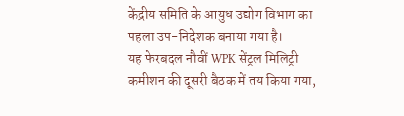केंद्रीय समिति के आयुध उद्योग विभाग का पहला उप-निदेशक बनाया गया है।
यह फेरबदल नौवीं WPK सेंट्रल मिलिट्री कमीशन की दूसरी बैठक में तय किया गया,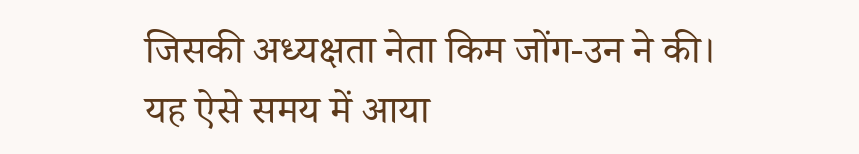जिसकी अध्यक्षता नेता किम जोंग-उन ने की। यह ऐसे समय में आया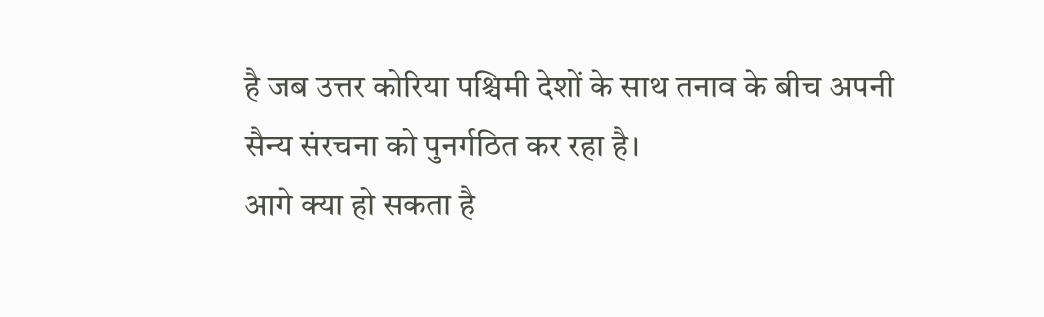है जब उत्तर कोरिया पश्चिमी देशों के साथ तनाव के बीच अपनी सैन्य संरचना को पुनर्गठित कर रहा है।
आगे क्या हो सकता है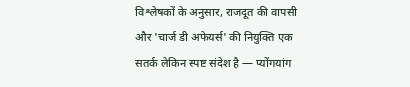विश्लेषकों के अनुसार, राजदूत की वापसी और 'चार्ज डी अफेयर्स' की नियुक्ति एक सतर्क लेकिन स्पष्ट संदेश है — प्योंगयांग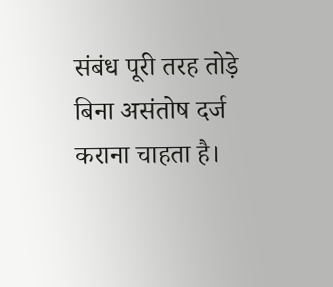संबंध पूरी तरह तोड़े बिना असंतोष दर्ज कराना चाहता है।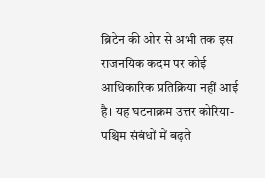ब्रिटेन की ओर से अभी तक इस राजनयिक कदम पर कोई आधिकारिक प्रतिक्रिया नहीं आई है। यह घटनाक्रम उत्तर कोरिया-पश्चिम संबंधों में बढ़ते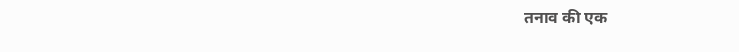तनाव की एक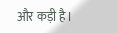और कड़ी है।